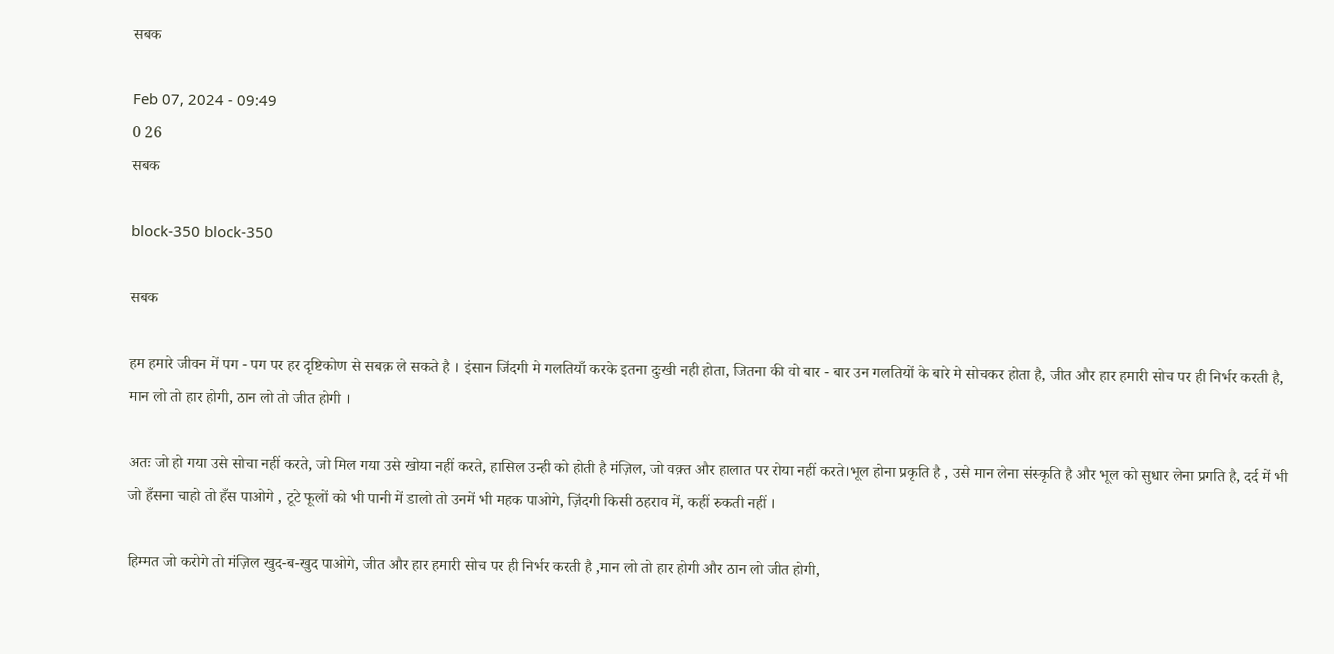सबक

Feb 07, 2024 - 09:49
0 26
सबक

block-350 block-350

सबक

हम हमारे जीवन में पग - पग पर हर दृष्टिकोण से सबक़ ले सकते है । इंसान जिंदगी मे गलतियाँ करके इतना दुःखी नही होता, जितना की वो बार - बार उन गलतियों के बारे मे सोचकर होता है, जीत और हार हमारी सोच पर ही निर्भर करती है, मान लो तो हार होगी, ठान लो तो जीत होगी ।

अतः जो हो गया उसे सोचा नहीं करते, जो मिल गया उसे खोया नहीं करते, हासिल उन्ही को होती है मंज़िल, जो वक़्त और हालात पर रोया नहीं करते।भूल होना प्रकृति है , उसे मान लेना संस्कृति है और भूल को सुधार लेना प्रगति है, दर्द में भी जो हँसना चाहो तो हँस पाओगे , टूटे फूलों को भी पानी में डालो तो उनमें भी महक पाओगे, ज़िंदगी किसी ठहराव में, कहीं रुकती नहीं ।

हिम्मत जो करोगे तो मंज़िल खुद-ब-खुद पाओगे, जीत और हार हमारी सोच पर ही निर्भर करती है ,मान लो तो हार होगी और ठान लो जीत होगी,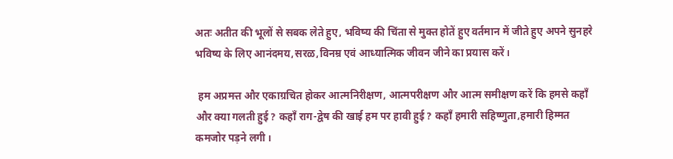अतः अतीत की भूलों से सबक लेते हुए, भविष्य की चिंता से मुक्त होतें हुए वर्तमान में जीते हुए अपने सुनहरे भविष्य के लिए आनंदमय,सरळ,विनम्र एवं आध्यात्मिक जीवन जीने का प्रयास करें।

 हम अप्रमत्त और एकाग्रचित होकर आत्मनिरीक्षण, आत्मपरीक्षण और आत्म समीक्षण करें कि हमसे कहाँ और क्या गलती हुई? कहाँ राग-द्वेष की खाई हम पर हावी हुई? कहाँ हमारी सहिष्णुता,हमारी हिम्मत कमजोर पड़ने लगी।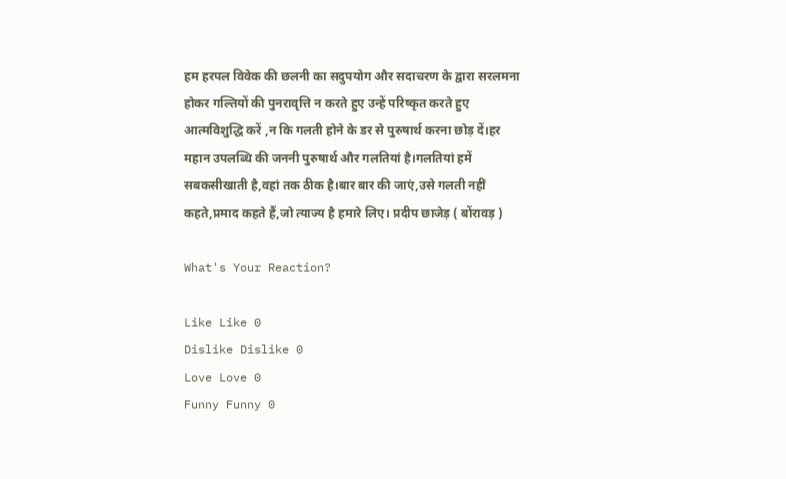हम हरपल विवेक की छलनी का सदुपयोग और सदाचरण के द्वारा सरलमना होकर गल्तियों की पुनरावृत्ति न करते हुए उन्हें परिष्कृत करते हुए आत्मविशुद्धि करें ,न कि गलती होने के डर से पुरुषार्थ करना छोड़ दें।हर महान उपलब्धि की जननी पुरुषार्थ और गलतियां है।गलतियां हमें सबकसीखाती है,वहां तक ठीक है।बार बार की जाएं,उसे गलती नहीं कहते,प्रमाद कहते हैं,जो त्याज्य है हमारे लिए। प्रदीप छाजेड़ ( बोंरावड़ )

What's Your Reaction?

Like Like 0
Dislike Dislike 0
Love Love 0
Funny Funny 0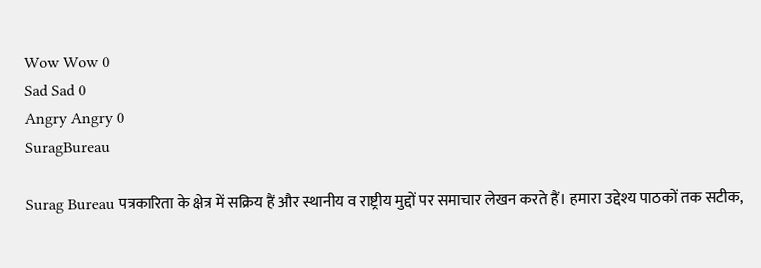Wow Wow 0
Sad Sad 0
Angry Angry 0
SuragBureau

Surag Bureau पत्रकारिता के क्षेत्र में सक्रिय हैं और स्थानीय व राष्ट्रीय मुद्दों पर समाचार लेखन करते हैं। हमारा उद्देश्य पाठकों तक सटीक,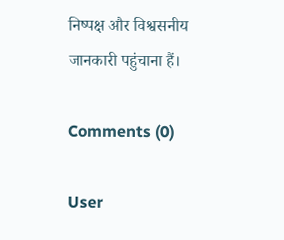निष्पक्ष और विश्वसनीय जानकारी पहुंचाना हैं।

Comments (0)

User